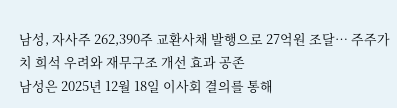남성, 자사주 262,390주 교환사채 발행으로 27억원 조달… 주주가치 희석 우려와 재무구조 개선 효과 공존
남성은 2025년 12월 18일 이사회 결의를 통해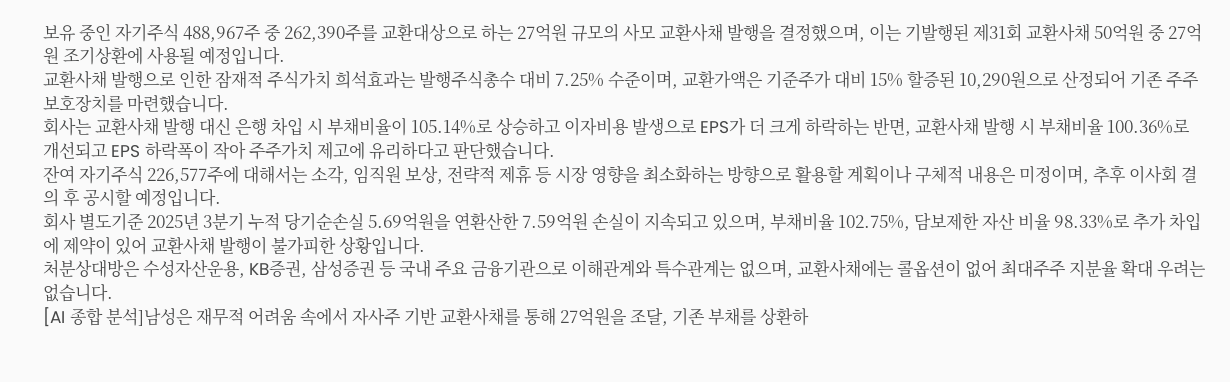보유 중인 자기주식 488,967주 중 262,390주를 교환대상으로 하는 27억원 규모의 사모 교환사채 발행을 결정했으며, 이는 기발행된 제31회 교환사채 50억원 중 27억원 조기상환에 사용될 예정입니다.
교환사채 발행으로 인한 잠재적 주식가치 희석효과는 발행주식총수 대비 7.25% 수준이며, 교환가액은 기준주가 대비 15% 할증된 10,290원으로 산정되어 기존 주주 보호장치를 마련했습니다.
회사는 교환사채 발행 대신 은행 차입 시 부채비율이 105.14%로 상승하고 이자비용 발생으로 EPS가 더 크게 하락하는 반면, 교환사채 발행 시 부채비율 100.36%로 개선되고 EPS 하락폭이 작아 주주가치 제고에 유리하다고 판단했습니다.
잔여 자기주식 226,577주에 대해서는 소각, 임직원 보상, 전략적 제휴 등 시장 영향을 최소화하는 방향으로 활용할 계획이나 구체적 내용은 미정이며, 추후 이사회 결의 후 공시할 예정입니다.
회사 별도기준 2025년 3분기 누적 당기순손실 5.69억원을 연환산한 7.59억원 손실이 지속되고 있으며, 부채비율 102.75%, 담보제한 자산 비율 98.33%로 추가 차입에 제약이 있어 교환사채 발행이 불가피한 상황입니다.
처분상대방은 수성자산운용, KB증권, 삼성증권 등 국내 주요 금융기관으로 이해관계와 특수관계는 없으며, 교환사채에는 콜옵션이 없어 최대주주 지분율 확대 우려는 없습니다.
[AI 종합 분석]남성은 재무적 어려움 속에서 자사주 기반 교환사채를 통해 27억원을 조달, 기존 부채를 상환하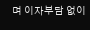며 이자부담 없이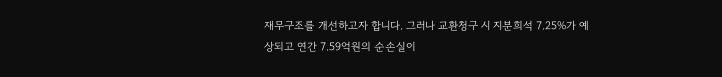재무구조를 개선하고자 합니다. 그러나 교환청구 시 지분희석 7.25%가 예상되고 연간 7.59억원의 순손실이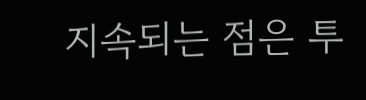지속되는 점은 투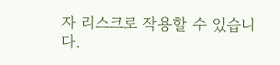자 리스크로 작용할 수 있습니다.